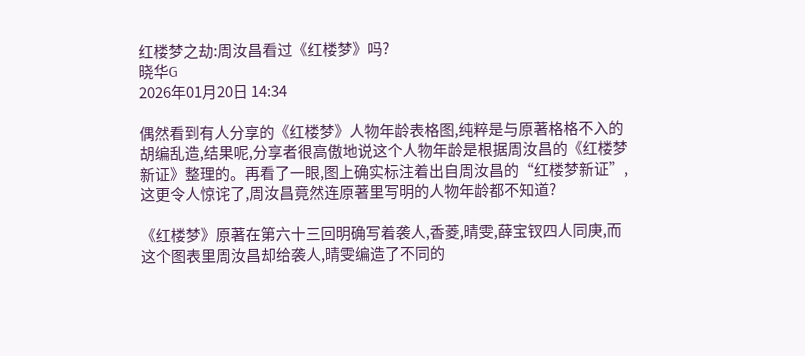红楼梦之劫:周汝昌看过《红楼梦》吗?
晓华G
2026年01月20日 14:34

偶然看到有人分享的《红楼梦》人物年龄表格图,纯粹是与原著格格不入的胡编乱造,结果呢,分享者很高傲地说这个人物年龄是根据周汝昌的《红楼梦新证》整理的。再看了一眼,图上确实标注着出自周汝昌的“红楼梦新证”,这更令人惊诧了,周汝昌竟然连原著里写明的人物年龄都不知道?

《红楼梦》原著在第六十三回明确写着袭人,香菱,晴雯,薛宝钗四人同庚,而这个图表里周汝昌却给袭人,晴雯编造了不同的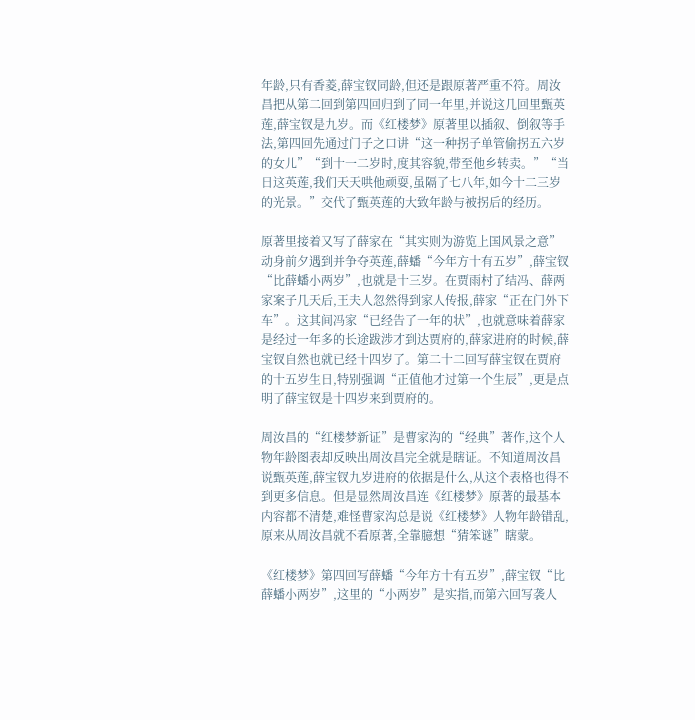年龄,只有香菱,薛宝钗同龄,但还是跟原著严重不符。周汝昌把从第二回到第四回归到了同一年里,并说这几回里甄英莲,薛宝钗是九岁。而《红楼梦》原著里以插叙、倒叙等手法,第四回先通过门子之口讲“这一种拐子单管偷拐五六岁的女儿”“到十一二岁时,度其容貌,带至他乡转卖。”“当日这英莲,我们天天哄他顽耍,虽隔了七八年,如今十二三岁的光景。”交代了甄英莲的大致年龄与被拐后的经历。

原著里接着又写了薛家在“其实则为游览上国风景之意”动身前夕遇到并争夺英莲,薛蟠“今年方十有五岁”,薛宝钗“比薛蟠小两岁”,也就是十三岁。在贾雨村了结冯、薛两家案子几天后,王夫人忽然得到家人传报,薛家“正在门外下车”。这其间冯家“已经告了一年的状”,也就意味着薛家是经过一年多的长途跋涉才到达贾府的,薛家进府的时候,薛宝钗自然也就已经十四岁了。第二十二回写薛宝钗在贾府的十五岁生日,特别强调“正值他才过第一个生辰”,更是点明了薛宝钗是十四岁来到贾府的。

周汝昌的“红楼梦新证”是曹家沟的“经典”著作,这个人物年龄图表却反映出周汝昌完全就是瞎证。不知道周汝昌说甄英莲,薛宝钗九岁进府的依据是什么,从这个表格也得不到更多信息。但是显然周汝昌连《红楼梦》原著的最基本内容都不清楚,难怪曹家沟总是说《红楼梦》人物年龄错乱,原来从周汝昌就不看原著,全靠臆想“猜笨谜”瞎蒙。

《红楼梦》第四回写薛蟠“今年方十有五岁”,薛宝钗“比薛蟠小两岁”,这里的“小两岁”是实指,而第六回写袭人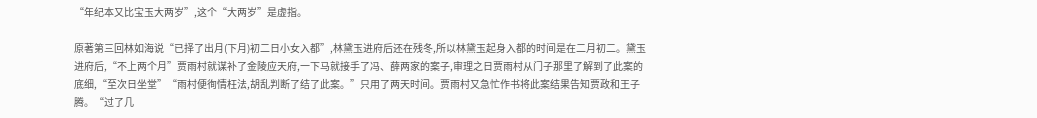“年纪本又比宝玉大两岁”,这个“大两岁”是虚指。

原著第三回林如海说“已择了出月(下月)初二日小女入都”,林黛玉进府后还在残冬,所以林黛玉起身入都的时间是在二月初二。黛玉进府后,“不上两个月”贾雨村就谋补了金陵应天府,一下马就接手了冯、薛两家的案子,审理之日贾雨村从门子那里了解到了此案的底细,“至次日坐堂”“雨村便徇情枉法,胡乱判断了结了此案。”只用了两天时间。贾雨村又急忙作书将此案结果告知贾政和王子腾。“过了几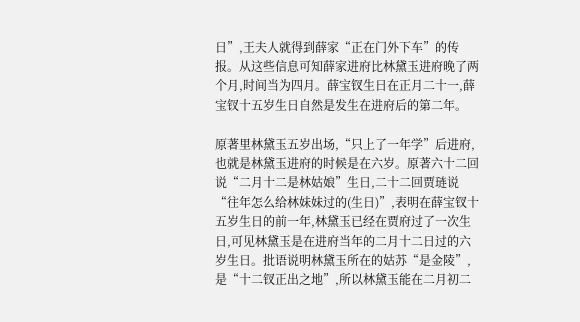日”,王夫人就得到薛家“正在门外下车”的传报。从这些信息可知薛家进府比林黛玉进府晚了两个月,时间当为四月。薛宝钗生日在正月二十一,薛宝钗十五岁生日自然是发生在进府后的第二年。

原著里林黛玉五岁出场,“只上了一年学”后进府,也就是林黛玉进府的时候是在六岁。原著六十二回说“二月十二是林姑娘”生日,二十二回贾琏说“往年怎么给林妹妹过的(生日)”,表明在薛宝钗十五岁生日的前一年,林黛玉已经在贾府过了一次生日,可见林黛玉是在进府当年的二月十二日过的六岁生日。批语说明林黛玉所在的姑苏“是金陵”,是“十二钗正出之地”,所以林黛玉能在二月初二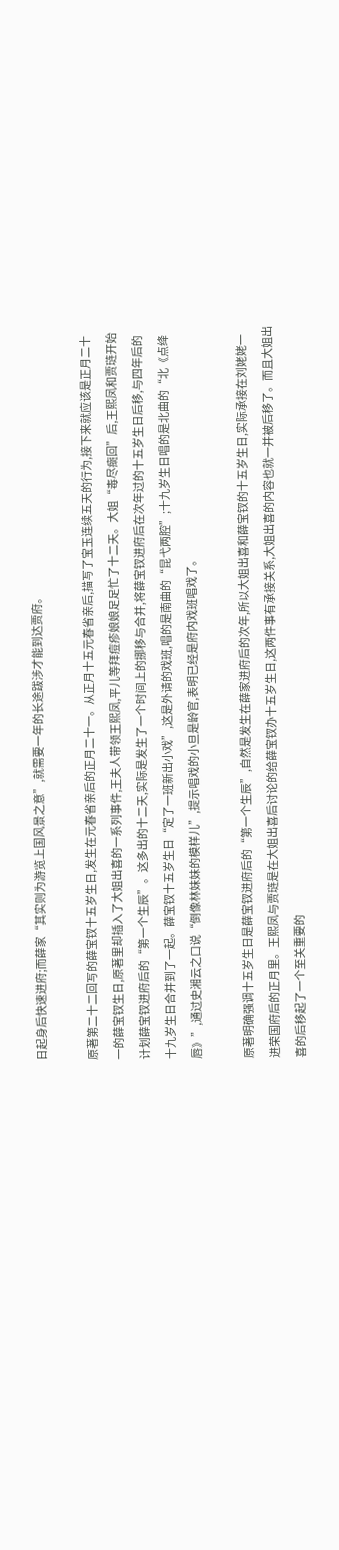日起身后快速进府;而薛家“其实则为游览上国风景之意”,就需要一年的长途跋涉才能到达贾府。

原著第二十二回写的薛宝钗十五岁生日,发生在元春省亲后的正月二十一。从正月十五元春省亲后,描写了宝玉连续五天的行为,接下来就应该是正月二十一的薛宝钗生日,原著里却插入了大姐出喜的一系列事件,王夫人带领王熙凤,平儿等拜痘疹娘娘足足忙了十二天。大姐“毒尽癍回”后,王熙凤和贾琏开始计划薛宝钗进府后的“第一个生辰”。这多出的十二天,实际是发生了一个时间上的挪移与合并,将薛宝钗进府后在次年过的十五岁生日后移,与四年后的十九岁生日合并到了一起。薛宝钗十五岁生日“定了一班新出小戏”,这是外请的戏班,唱的是南曲的“昆弋两腔”;十九岁生日唱的是北曲的“北《点绛唇》”,通过史湘云之口说“倒像林妹妹的模样儿”,提示唱戏的小旦是龄官,表明已经是府内戏班唱戏了。

原著明确强调十五岁生日是薛宝钗进府后的“第一个生辰”,自然是发生在薛家进府后的次年,所以大姐出喜和薛宝钗的十五岁生日,实际承接在刘姥姥一进荣国府后的正月里。王熙凤与贾琏是在大姐出喜后讨论的给薛宝钗办十五岁生日,这两件事有承接关系,大姐出喜的内容也就一并被后移了。而且大姐出喜的后移起了一个至关重要的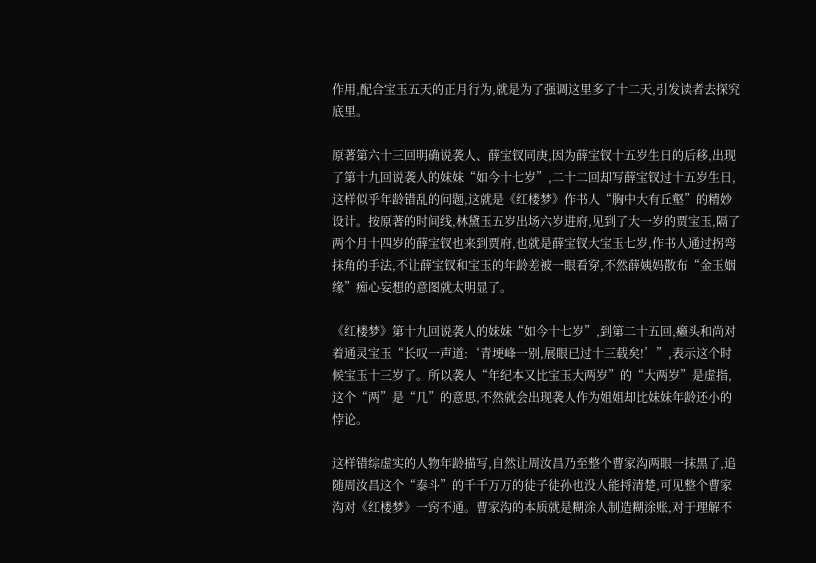作用,配合宝玉五天的正月行为,就是为了强调这里多了十二天,引发读者去探究底里。

原著第六十三回明确说袭人、薛宝钗同庚,因为薛宝钗十五岁生日的后移,出现了第十九回说袭人的妹妹“如今十七岁”,二十二回却写薛宝钗过十五岁生日,这样似乎年龄错乱的问题,这就是《红楼梦》作书人“胸中大有丘壑”的精妙设计。按原著的时间线,林黛玉五岁出场六岁进府,见到了大一岁的贾宝玉,隔了两个月十四岁的薛宝钗也来到贾府,也就是薛宝钗大宝玉七岁,作书人通过拐弯抹角的手法,不让薛宝钗和宝玉的年龄差被一眼看穿,不然薛姨妈散布“金玉姻缘”痴心妄想的意图就太明显了。

《红楼梦》第十九回说袭人的妹妹“如今十七岁”,到第二十五回,癞头和尚对着通灵宝玉“长叹一声道:‘青埂峰一别,展眼已过十三载矣!’”,表示这个时候宝玉十三岁了。所以袭人“年纪本又比宝玉大两岁”的“大两岁”是虚指,这个“两”是“几”的意思,不然就会出现袭人作为姐姐却比妹妹年龄还小的悖论。

这样错综虚实的人物年龄描写,自然让周汝昌乃至整个曹家沟两眼一抹黑了,追随周汝昌这个“泰斗”的千千万万的徒子徒孙也没人能捋清楚,可见整个曹家沟对《红楼梦》一窍不通。曹家沟的本质就是糊涂人制造糊涂账,对于理解不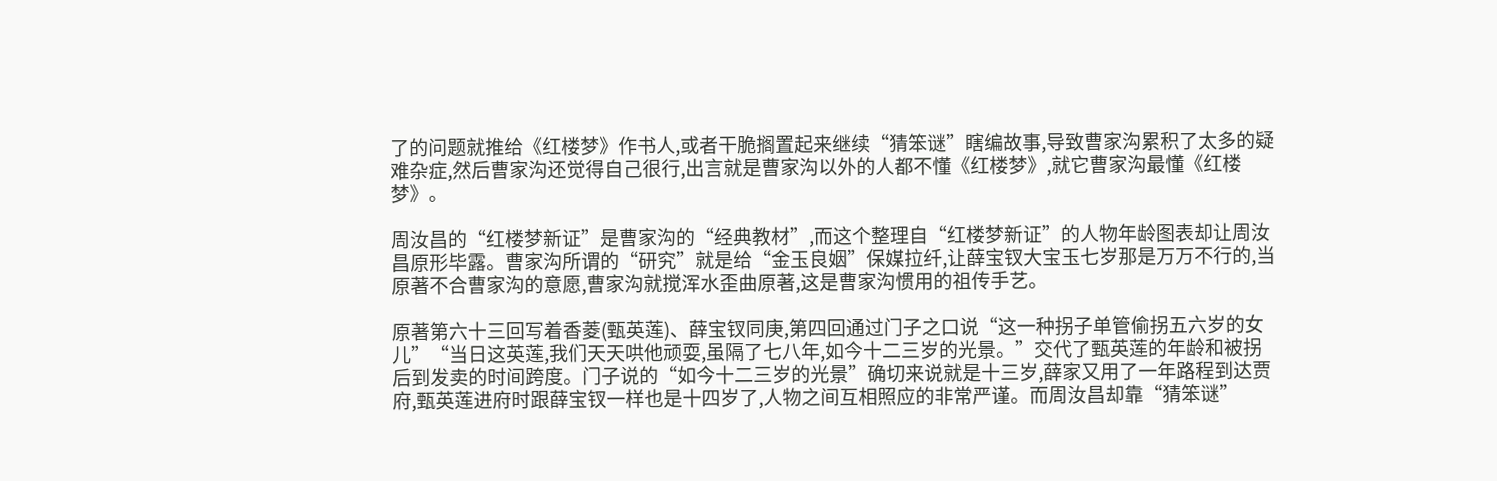了的问题就推给《红楼梦》作书人,或者干脆搁置起来继续“猜笨谜”瞎编故事,导致曹家沟累积了太多的疑难杂症,然后曹家沟还觉得自己很行,出言就是曹家沟以外的人都不懂《红楼梦》,就它曹家沟最懂《红楼梦》。

周汝昌的“红楼梦新证”是曹家沟的“经典教材”,而这个整理自“红楼梦新证”的人物年龄图表却让周汝昌原形毕露。曹家沟所谓的“研究”就是给“金玉良姻”保媒拉纤,让薛宝钗大宝玉七岁那是万万不行的,当原著不合曹家沟的意愿,曹家沟就搅浑水歪曲原著,这是曹家沟惯用的祖传手艺。

原著第六十三回写着香菱(甄英莲)、薛宝钗同庚,第四回通过门子之口说“这一种拐子单管偷拐五六岁的女儿”“当日这英莲,我们天天哄他顽耍,虽隔了七八年,如今十二三岁的光景。”交代了甄英莲的年龄和被拐后到发卖的时间跨度。门子说的“如今十二三岁的光景”确切来说就是十三岁,薛家又用了一年路程到达贾府,甄英莲进府时跟薛宝钗一样也是十四岁了,人物之间互相照应的非常严谨。而周汝昌却靠“猜笨谜”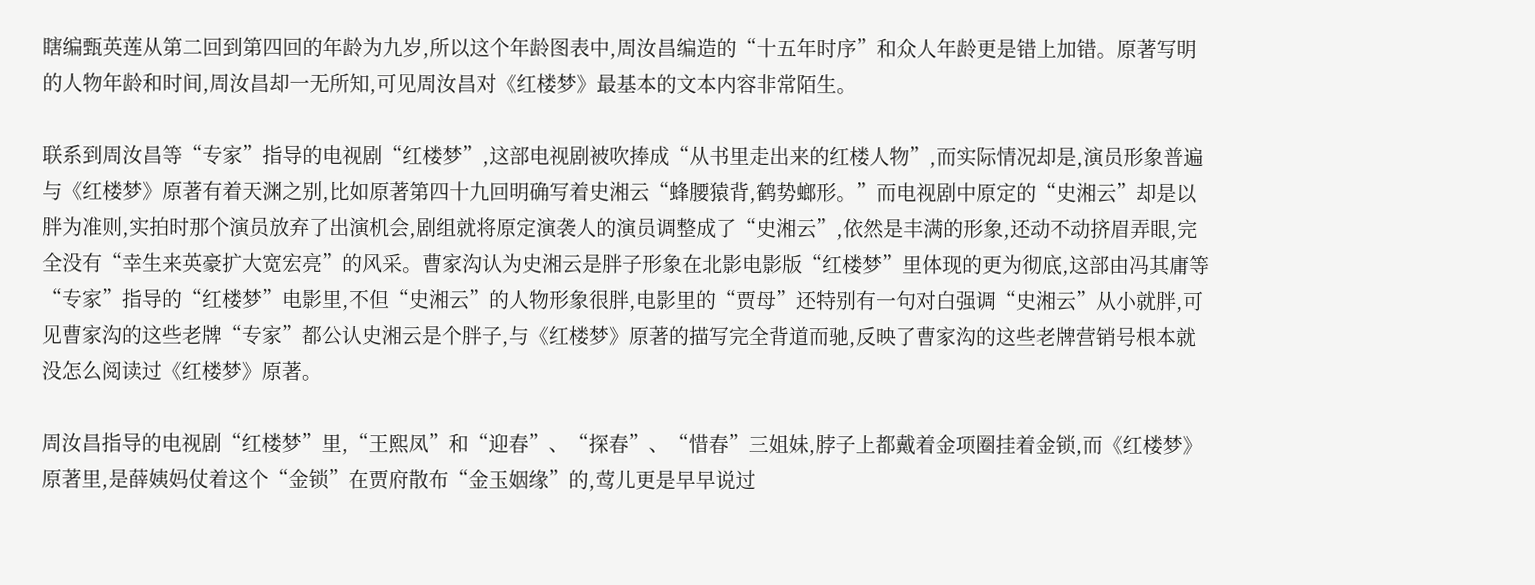瞎编甄英莲从第二回到第四回的年龄为九岁,所以这个年龄图表中,周汝昌编造的“十五年时序”和众人年龄更是错上加错。原著写明的人物年龄和时间,周汝昌却一无所知,可见周汝昌对《红楼梦》最基本的文本内容非常陌生。

联系到周汝昌等“专家”指导的电视剧“红楼梦”,这部电视剧被吹捧成“从书里走出来的红楼人物”,而实际情况却是,演员形象普遍与《红楼梦》原著有着天渊之别,比如原著第四十九回明确写着史湘云“蜂腰猿背,鹤势螂形。”而电视剧中原定的“史湘云”却是以胖为准则,实拍时那个演员放弃了出演机会,剧组就将原定演袭人的演员调整成了“史湘云”,依然是丰满的形象,还动不动挤眉弄眼,完全没有“幸生来英豪扩大宽宏亮”的风采。曹家沟认为史湘云是胖子形象在北影电影版“红楼梦”里体现的更为彻底,这部由冯其庸等“专家”指导的“红楼梦”电影里,不但“史湘云”的人物形象很胖,电影里的“贾母”还特别有一句对白强调“史湘云”从小就胖,可见曹家沟的这些老牌“专家”都公认史湘云是个胖子,与《红楼梦》原著的描写完全背道而驰,反映了曹家沟的这些老牌营销号根本就没怎么阅读过《红楼梦》原著。

周汝昌指导的电视剧“红楼梦”里,“王熙凤”和“迎春”、“探春”、“惜春”三姐妹,脖子上都戴着金项圈挂着金锁,而《红楼梦》原著里,是薛姨妈仗着这个“金锁”在贾府散布“金玉姻缘”的,莺儿更是早早说过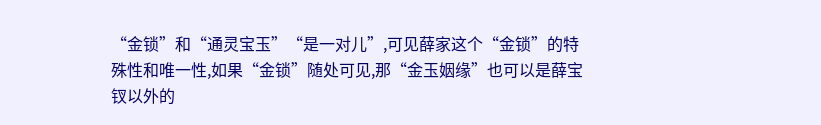“金锁”和“通灵宝玉”“是一对儿”,可见薛家这个“金锁”的特殊性和唯一性,如果“金锁”随处可见,那“金玉姻缘”也可以是薛宝钗以外的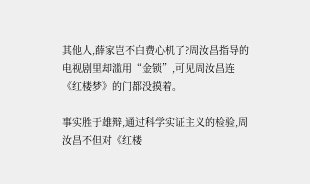其他人,薛家岂不白费心机了?周汝昌指导的电视剧里却滥用“金锁”,可见周汝昌连《红楼梦》的门都没摸着。

事实胜于雄辩,通过科学实证主义的检验,周汝昌不但对《红楼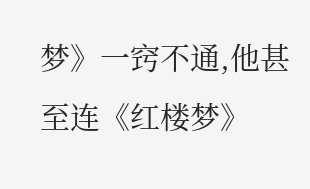梦》一窍不通,他甚至连《红楼梦》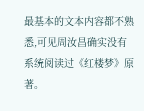最基本的文本内容都不熟悉,可见周汝昌确实没有系统阅读过《红楼梦》原著。